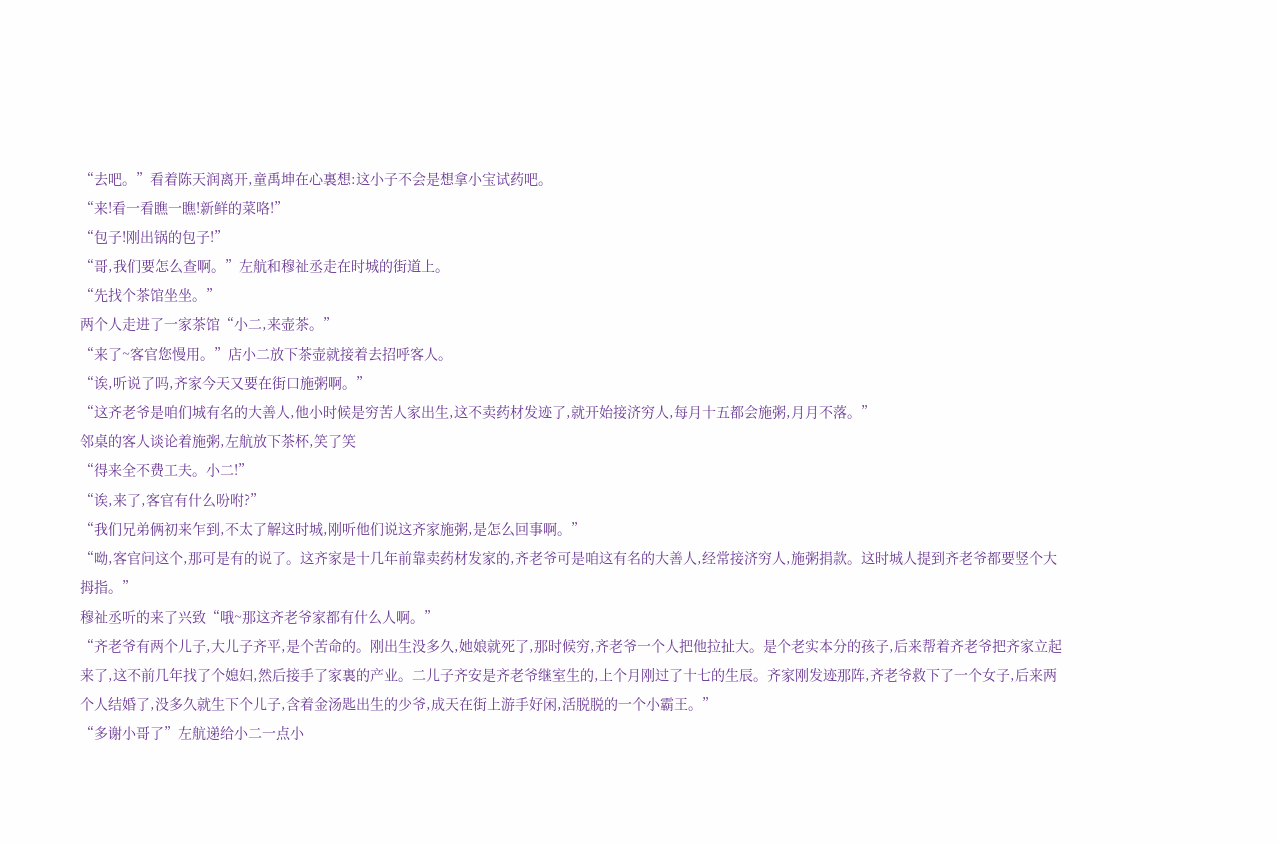“去吧。”看着陈天润离开,童禹坤在心裏想:这小子不会是想拿小宝试药吧。
“来!看一看瞧一瞧!新鲜的菜咯!”
“包子!刚出锅的包子!”
“哥,我们要怎么查啊。”左航和穆祉丞走在时城的街道上。
“先找个茶馆坐坐。”
两个人走进了一家茶馆“小二,来壶茶。”
“来了~客官您慢用。”店小二放下茶壶就接着去招呼客人。
“诶,听说了吗,齐家今天又要在街口施粥啊。”
“这齐老爷是咱们城有名的大善人,他小时候是穷苦人家出生,这不卖药材发迹了,就开始接济穷人,每月十五都会施粥,月月不落。”
邻桌的客人谈论着施粥,左航放下茶杯,笑了笑
“得来全不费工夫。小二!”
“诶,来了,客官有什么吩咐?”
“我们兄弟俩初来乍到,不太了解这时城,刚听他们说这齐家施粥,是怎么回事啊。”
“呦,客官问这个,那可是有的说了。这齐家是十几年前靠卖药材发家的,齐老爷可是咱这有名的大善人,经常接济穷人,施粥捐款。这时城人提到齐老爷都要竖个大拇指。”
穆祉丞听的来了兴致“哦~那这齐老爷家都有什么人啊。”
“齐老爷有两个儿子,大儿子齐平,是个苦命的。刚出生没多久,她娘就死了,那时候穷,齐老爷一个人把他拉扯大。是个老实本分的孩子,后来帮着齐老爷把齐家立起来了,这不前几年找了个媳妇,然后接手了家裏的产业。二儿子齐安是齐老爷继室生的,上个月刚过了十七的生辰。齐家刚发迹那阵,齐老爷救下了一个女子,后来两个人结婚了,没多久就生下个儿子,含着金汤匙出生的少爷,成天在街上游手好闲,活脱脱的一个小霸王。”
“多谢小哥了”左航递给小二一点小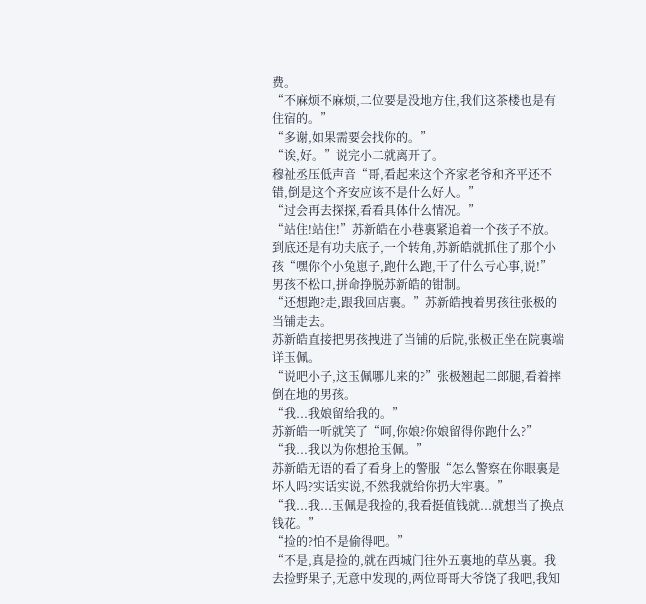费。
“不麻烦不麻烦,二位要是没地方住,我们这茶楼也是有住宿的。”
“多谢,如果需要会找你的。”
“诶,好。”说完小二就离开了。
穆祉丞压低声音“哥,看起来这个齐家老爷和齐平还不错,倒是这个齐安应该不是什么好人。”
“过会再去探探,看看具体什么情况。”
“站住!站住!”苏新皓在小巷裏紧追着一个孩子不放。
到底还是有功夫底子,一个转角,苏新皓就抓住了那个小孩“嘿你个小兔崽子,跑什么跑,干了什么亏心事,说!”
男孩不松口,拼命挣脱苏新皓的钳制。
“还想跑?走,跟我回店裏。”苏新皓拽着男孩往张极的当铺走去。
苏新皓直接把男孩拽进了当铺的后院,张极正坐在院裏端详玉佩。
“说吧小子,这玉佩哪儿来的?”张极翘起二郎腿,看着摔倒在地的男孩。
“我...我娘留给我的。”
苏新皓一听就笑了“呵,你娘?你娘留得你跑什么?”
“我...我以为你想抢玉佩。”
苏新皓无语的看了看身上的警服“怎么警察在你眼裏是坏人吗?实话实说,不然我就给你扔大牢裏。”
“我...我...玉佩是我捡的,我看挺值钱就...就想当了换点钱花。”
“捡的?怕不是偷得吧。”
“不是,真是捡的,就在西城门往外五裏地的草丛裏。我去捡野果子,无意中发现的,两位哥哥大爷饶了我吧,我知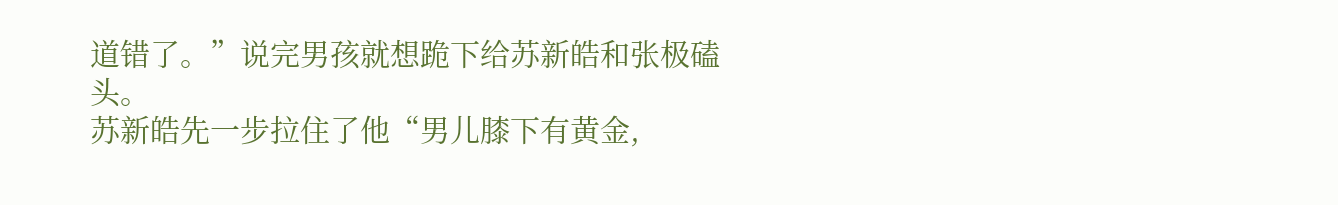道错了。”说完男孩就想跪下给苏新皓和张极磕头。
苏新皓先一步拉住了他“男儿膝下有黄金,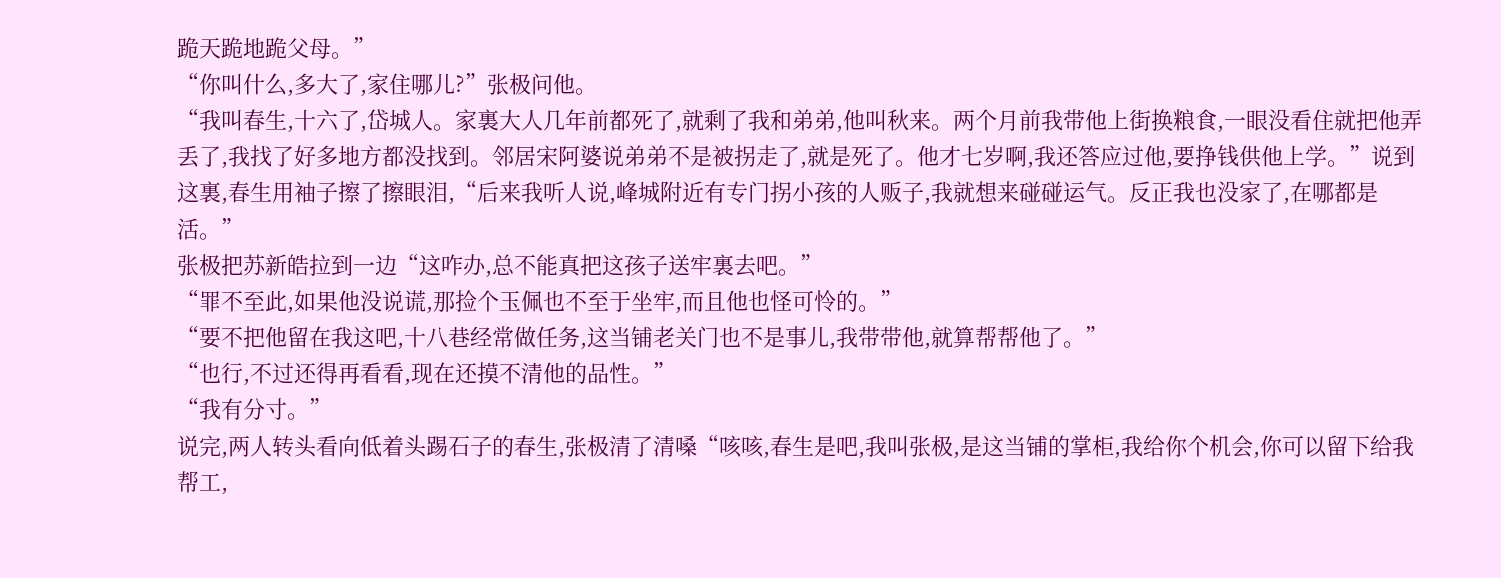跪天跪地跪父母。”
“你叫什么,多大了,家住哪儿?”张极问他。
“我叫春生,十六了,岱城人。家裏大人几年前都死了,就剩了我和弟弟,他叫秋来。两个月前我带他上街换粮食,一眼没看住就把他弄丢了,我找了好多地方都没找到。邻居宋阿婆说弟弟不是被拐走了,就是死了。他才七岁啊,我还答应过他,要挣钱供他上学。”说到这裏,春生用袖子擦了擦眼泪,“后来我听人说,峰城附近有专门拐小孩的人贩子,我就想来碰碰运气。反正我也没家了,在哪都是活。”
张极把苏新皓拉到一边“这咋办,总不能真把这孩子送牢裏去吧。”
“罪不至此,如果他没说谎,那捡个玉佩也不至于坐牢,而且他也怪可怜的。”
“要不把他留在我这吧,十八巷经常做任务,这当铺老关门也不是事儿,我带带他,就算帮帮他了。”
“也行,不过还得再看看,现在还摸不清他的品性。”
“我有分寸。”
说完,两人转头看向低着头踢石子的春生,张极清了清嗓“咳咳,春生是吧,我叫张极,是这当铺的掌柜,我给你个机会,你可以留下给我帮工,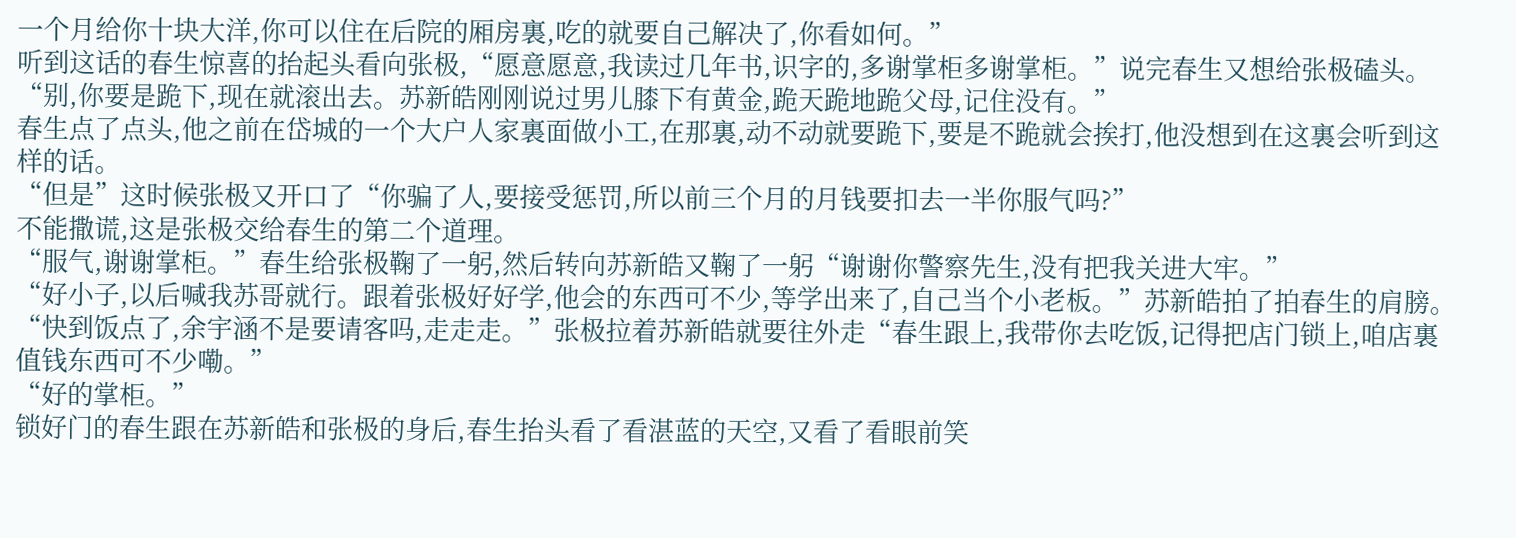一个月给你十块大洋,你可以住在后院的厢房裏,吃的就要自己解决了,你看如何。”
听到这话的春生惊喜的抬起头看向张极,“愿意愿意,我读过几年书,识字的,多谢掌柜多谢掌柜。”说完春生又想给张极磕头。
“别,你要是跪下,现在就滚出去。苏新皓刚刚说过男儿膝下有黄金,跪天跪地跪父母,记住没有。”
春生点了点头,他之前在岱城的一个大户人家裏面做小工,在那裏,动不动就要跪下,要是不跪就会挨打,他没想到在这裏会听到这样的话。
“但是”这时候张极又开口了“你骗了人,要接受惩罚,所以前三个月的月钱要扣去一半你服气吗?”
不能撒谎,这是张极交给春生的第二个道理。
“服气,谢谢掌柜。”春生给张极鞠了一躬,然后转向苏新皓又鞠了一躬“谢谢你警察先生,没有把我关进大牢。”
“好小子,以后喊我苏哥就行。跟着张极好好学,他会的东西可不少,等学出来了,自己当个小老板。”苏新皓拍了拍春生的肩膀。
“快到饭点了,余宇涵不是要请客吗,走走走。”张极拉着苏新皓就要往外走“春生跟上,我带你去吃饭,记得把店门锁上,咱店裏值钱东西可不少嘞。”
“好的掌柜。”
锁好门的春生跟在苏新皓和张极的身后,春生抬头看了看湛蓝的天空,又看了看眼前笑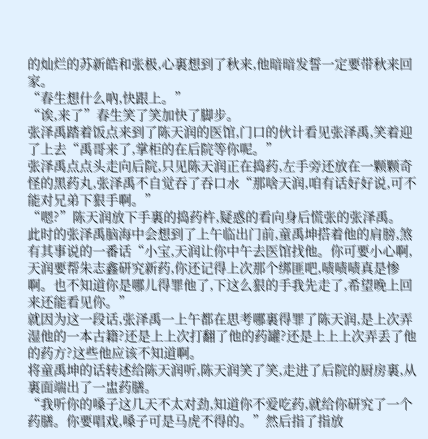的灿烂的苏新皓和张极,心裏想到了秋来,他暗暗发誓一定要带秋来回家。
“春生想什么吶,快跟上。”
“诶,来了”春生笑了笑加快了脚步。
张泽禹踏着饭点来到了陈天润的医馆,门口的伙计看见张泽禹,笑着迎了上去“禹哥来了,掌柜的在后院等你呢。”
张泽禹点点头走向后院,只见陈天润正在捣药,左手旁还放在一颗颗奇怪的黑药丸,张泽禹不自觉吞了吞口水“那啥天润,咱有话好好说,可不能对兄弟下狠手啊。”
“嗯?”陈天润放下手裏的捣药杵,疑惑的看向身后慌张的张泽禹。
此时的张泽禹脑海中会想到了上午临出门前,童禹坤搭着他的肩膀,煞有其事说的一番话“小宝,天润让你中午去医馆找他。你可要小心啊,天润要帮朱志鑫研究新药,你还记得上次那个绑匪吧,啧啧啧真是惨啊。也不知道你是哪儿得罪他了,下这么狠的手我先走了,希望晚上回来还能看见你。”
就因为这一段话,张泽禹一上午都在思考哪裏得罪了陈天润,是上次弄湿他的一本古籍?还是上上次打翻了他的药罐?还是上上上次弄丢了他的药方?这些他应该不知道啊。
将童禹坤的话转述给陈天润听,陈天润笑了笑,走进了后院的厨房裏,从裏面端出了一盅药膳。
“我听你的嗓子这几天不太对劲,知道你不爱吃药,就给你研究了一个药膳。你要唱戏,嗓子可是马虎不得的。”然后指了指放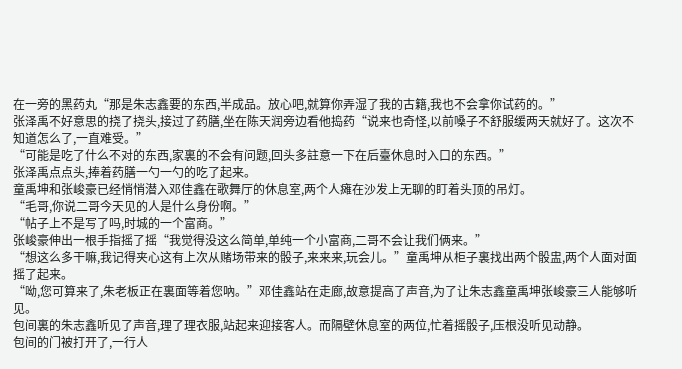在一旁的黑药丸“那是朱志鑫要的东西,半成品。放心吧,就算你弄湿了我的古籍,我也不会拿你试药的。”
张泽禹不好意思的挠了挠头,接过了药膳,坐在陈天润旁边看他捣药“说来也奇怪,以前嗓子不舒服缓两天就好了。这次不知道怎么了,一直难受。”
“可能是吃了什么不对的东西,家裏的不会有问题,回头多註意一下在后臺休息时入口的东西。”
张泽禹点点头,捧着药膳一勺一勺的吃了起来。
童禹坤和张峻豪已经悄悄潜入邓佳鑫在歌舞厅的休息室,两个人瘫在沙发上无聊的盯着头顶的吊灯。
“毛哥,你说二哥今天见的人是什么身份啊。”
“帖子上不是写了吗,时城的一个富商。”
张峻豪伸出一根手指摇了摇“我觉得没这么简单,单纯一个小富商,二哥不会让我们俩来。”
“想这么多干嘛,我记得夹心这有上次从赌场带来的骰子,来来来,玩会儿。”童禹坤从柜子裏找出两个骰盅,两个人面对面摇了起来。
“呦,您可算来了,朱老板正在裏面等着您吶。”邓佳鑫站在走廊,故意提高了声音,为了让朱志鑫童禹坤张峻豪三人能够听见。
包间裏的朱志鑫听见了声音,理了理衣服,站起来迎接客人。而隔壁休息室的两位,忙着摇骰子,压根没听见动静。
包间的门被打开了,一行人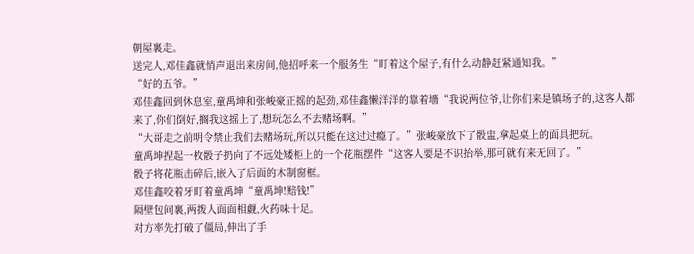朝屋裏走。
送完人,邓佳鑫就悄声退出来房间,他招呼来一个服务生“盯着这个屋子,有什么动静赶紧通知我。”
“好的五爷。”
邓佳鑫回到休息室,童禹坤和张峻豪正摇的起劲,邓佳鑫懒洋洋的靠着墻“我说两位爷,让你们来是镇场子的,这客人都来了,你们倒好,搁我这摇上了,想玩怎么不去赌场啊。”
“大哥走之前明令禁止我们去赌场玩,所以只能在这过过瘾了。”张峻豪放下了骰盅,拿起桌上的面具把玩。
童禹坤捏起一枚骰子扔向了不远处矮柜上的一个花瓶摆件“这客人要是不识抬举,那可就有来无回了。”
骰子将花瓶击碎后,嵌入了后面的木制窗框。
邓佳鑫咬着牙盯着童禹坤“童禹坤!赔钱!”
隔壁包间裏,两拨人面面相觑,火药味十足。
对方率先打破了僵局,伸出了手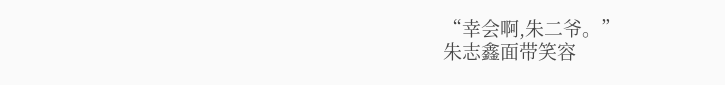“幸会啊,朱二爷。”
朱志鑫面带笑容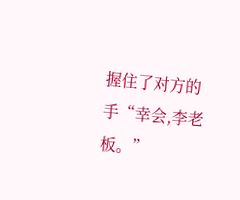握住了对方的手“幸会,李老板。”